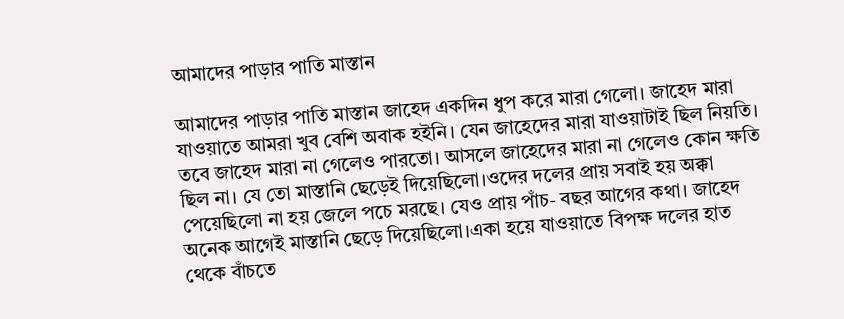আমাদের পাড়ার পাতি মাস্তান

আমাদের পাড়ার পাতি মাস্তান জাহেদ একদিন ধুপ করে মারা গেলো। জাহেদ মারা যাওয়াতে আমরা খুব বেশি অবাক হইনি। যেন জাহেদের মারা যাওয়াটাই ছিল নিয়তি। তবে জাহেদ মারা না গেলেও পারতো। আসলে জাহেদের মারা না গেলেও কোন ক্ষতি ছিল না। যে তো মাস্তানি ছেড়েই দিয়েছিলো।ওদের দলের প্রায় সবাই হয় অক্কা পেয়েছিলো না হয় জেলে পচে মরছে। যেও প্রায় পাঁচ- বছর আগের কথা। জাহেদ অনেক আগেই মাস্তানি ছেড়ে দিয়েছিলো।একা হয়ে যাওয়াতে বিপক্ষ দলের হাত থেকে বাঁচতে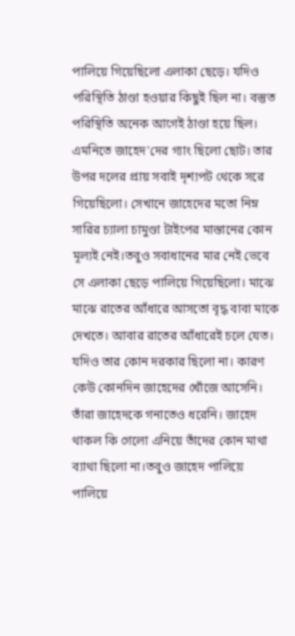পালিয়ে গিয়েছিলো এলাকা ছেড়ে। যদিও পরিস্থিতি ঠাণ্ডা হওয়ার কিছুই ছিল না। বস্তুত পরিস্থিতি অনেক আগেই ঠাণ্ডা হয়ে ছিল। এমনিতে জাহেদ'দের গ্যাং ছিলো ছোট। তার উপর দলের প্রায় সবাই দৃশ্যপট থেকে সরে গিয়েছিলো। সেখানে জাহেদের মতো নিম্ন সারির চ্যালা চামুণ্ডা টাইপের মাস্তানের কোন মূল্যই নেই।তবুও সবাধানের মার নেই ভেবে সে এলাকা ছেড়ে পালিয়ে গিয়েছিলো। মাঝে মাঝে রাতের আঁধারে আসতো বৃদ্ধ বাবা মাকে দেখতে। আবার রাতের আঁধারেই চলে যেত। যদিও তার কোন দরকার ছিলো না। কারণ কেউ কোনদিন জাহেদের খোঁজে আসেনি। তাঁরা জাহেদকে গনাতেও ধরেনি। জাহেদ থাকল কি গেলো এনিয়ে তাঁদের কোন মাথা ব্যাথা ছিলো না।তবুও জাহেদ পালিয়ে পালিয়ে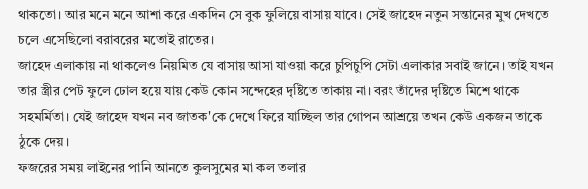থাকতো। আর মনে মনে আশা করে একদিন সে বুক ফুলিয়ে বাসায় যাবে। সেই জাহেদ নতুন সন্তানের মুখ দেখতে চলে এসেছিলো বরাবরের মতোই রাতের।
জাহেদ এলাকায় না থাকলেও নিয়মিত যে বাসায় আসা যাওয়া করে চুপিচুপি সেটা এলাকার সবাই জানে। তাই যখন তার স্ত্রীর পেট ফুলে ঢোল হয়ে যায় কেউ কোন সন্দেহের দৃষ্টিতে তাকায় না। বরং তাঁদের দৃষ্টিতে মিশে থাকে সহমর্মিতা। যেই জাহেদ যখন নব জাতক'কে দেখে ফিরে যাচ্ছিল তার গোপন আশ্রয়ে তখন কেউ একজন তাকে ঠুকে দেয়।
ফজরের সময় লাইনের পানি আনতে কুলসুমের মা কল তলার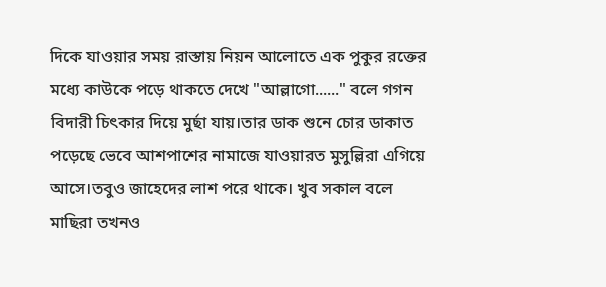দিকে যাওয়ার সময় রাস্তায় নিয়ন আলোতে এক পুকুর রক্তের মধ্যে কাউকে পড়ে থাকতে দেখে "আল্লাগো......" বলে গগন বিদারী চিৎকার দিয়ে মুর্ছা যায়।তার ডাক শুনে চোর ডাকাত পড়েছে ভেবে আশপাশের নামাজে যাওয়ারত মুসুল্লিরা এগিয়ে আসে।তবুও জাহেদের লাশ পরে থাকে। খুব সকাল বলে মাছিরা তখনও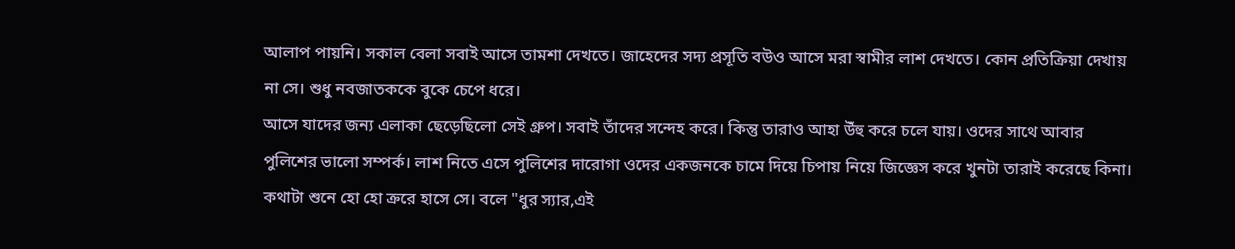আলাপ পায়নি। সকাল বেলা সবাই আসে তামশা দেখতে। জাহেদের সদ্য প্রসূতি বউও আসে মরা স্বামীর লাশ দেখতে। কোন প্রতিক্রিয়া দেখায় না সে। শুধু নবজাতককে বুকে চেপে ধরে।
আসে যাদের জন্য এলাকা ছেড়েছিলো সেই গ্রুপ। সবাই তাঁদের সন্দেহ করে। কিন্তু তারাও আহা উঁহু করে চলে যায়। ওদের সাথে আবার পুলিশের ভালো সম্পর্ক। লাশ নিতে এসে পুলিশের দারোগা ওদের একজনকে চামে দিয়ে চিপায় নিয়ে জিজ্ঞেস করে খুনটা তারাই করেছে কিনা। কথাটা শুনে হো হো ক্ররে হাসে সে। বলে "ধুর স্যার,এই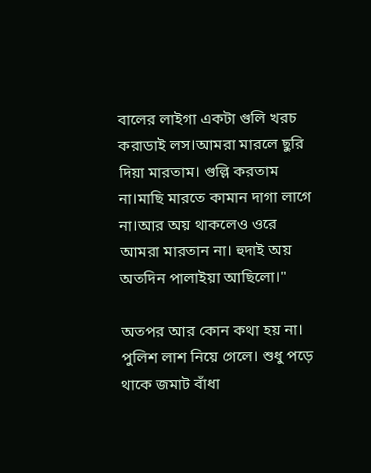বালের লাইগা একটা গুলি খরচ করাডাই লস।আমরা মারলে ছুরি দিয়া মারতাম। গুল্লি করতাম না।মাছি মারতে কামান দাগা লাগে না।আর অয় থাকলেও ওরে আমরা মারতান না। হুদাই অয় অতদিন পালাইয়া আছিলো।"

অতপর আর কোন কথা হয় না। পুলিশ লাশ নিয়ে গেলে। শুধু পড়ে থাকে জমাট বাঁধা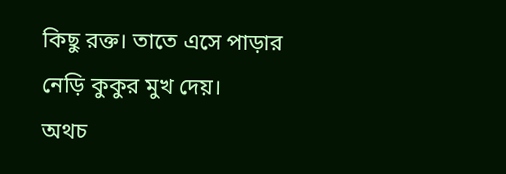কিছু রক্ত। তাতে এসে পাড়ার নেড়ি কুকুর মুখ দেয়।
অথচ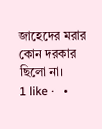জাহেদের মরার কোন দরকার ছিলো না।
1 like ·   •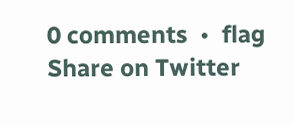0 comments  •  flag
Share on Twitter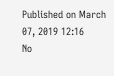Published on March 07, 2019 12:16
No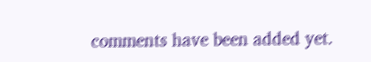comments have been added yet.